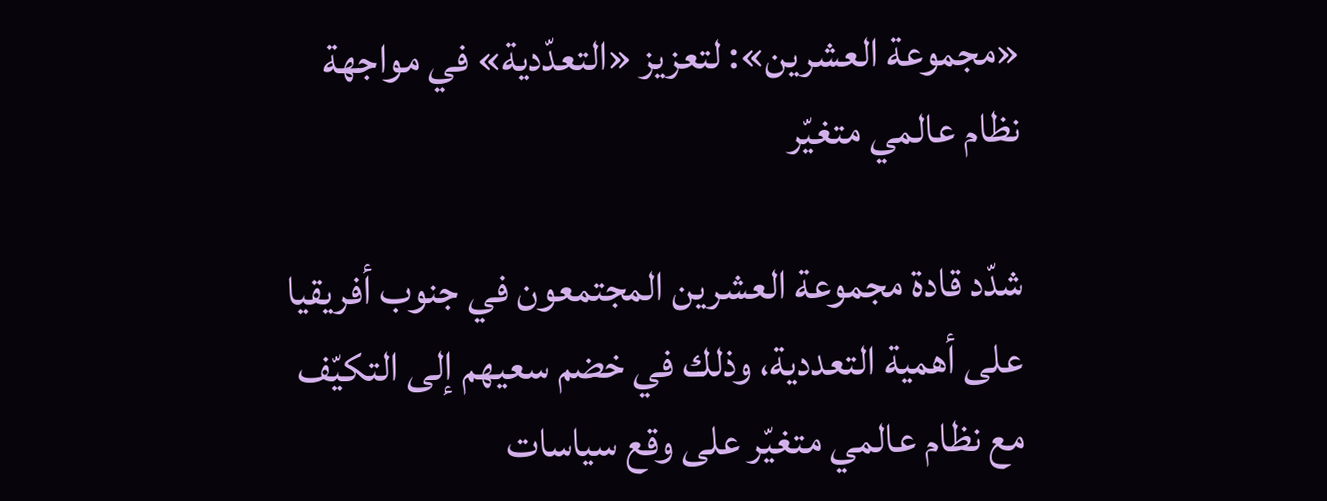«مجموعة العشرين»: لتعزيز «التعدّدية» في مواجهة نظام عالمي متغيّر

شدّد قادة مجموعة العشرين المجتمعون في جنوب أفريقيا على أهمية التعددية، وذلك في خضم سعيهم إلى التكيّف مع نظام عالمي متغيّر على وقع سياسات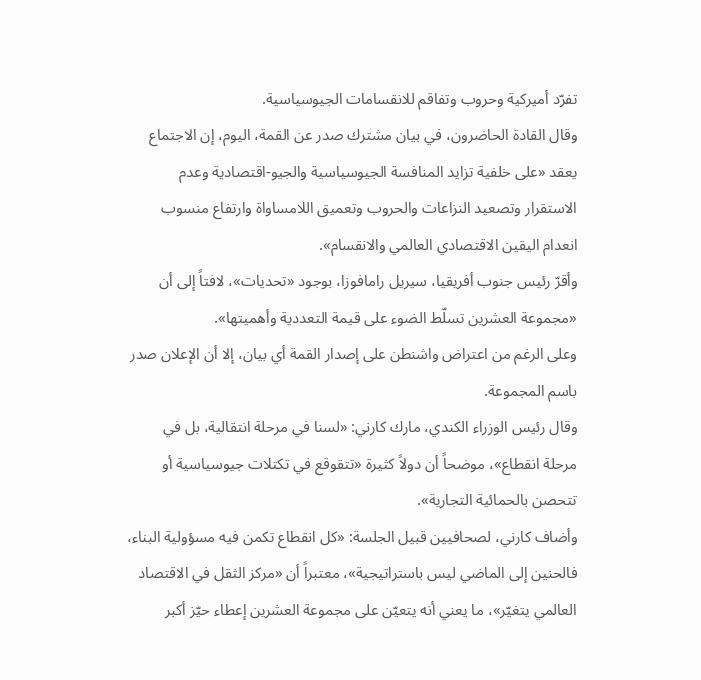تفرّد أميركية وحروب وتفاقم للانقسامات الجيوسياسية.
وقال القادة الحاضرون، في بيان مشترك صدر عن القمة، اليوم، إن الاجتماع يعقد «على خلفية تزايد المنافسة الجيوسياسية والجيو-اقتصادية وعدم الاستقرار وتصعيد النزاعات والحروب وتعميق اللامساواة وارتفاع منسوب انعدام اليقين الاقتصادي العالمي والانقسام».
وأقرّ رئيس جنوب أفريقيا، سيريل رامافوزا، بوجود «تحديات»، لافتاً إلى أن «مجموعة العشرين تسلّط الضوء على قيمة التعددية وأهميتها».
وعلى الرغم من اعتراض واشنطن على إصدار القمة أي بيان، إلا أن الإعلان صدر باسم المجموعة.
وقال رئيس الوزراء الكندي، مارك كارني: «لسنا في مرحلة انتقالية، بل في مرحلة انقطاع»، موضحاً أن دولاً كثيرة «تتقوقع في تكتلات جيوسياسية أو تتحصن بالحمائية التجارية».
وأضاف كارني، لصحافيين قبيل الجلسة: «كل انقطاع تكمن فيه مسؤولية البناء، فالحنين إلى الماضي ليس باستراتيجية»، معتبراً أن «مركز الثقل في الاقتصاد العالمي يتغيّر»، ما يعني أنه يتعيّن على مجموعة العشرين إعطاء حيّز أكبر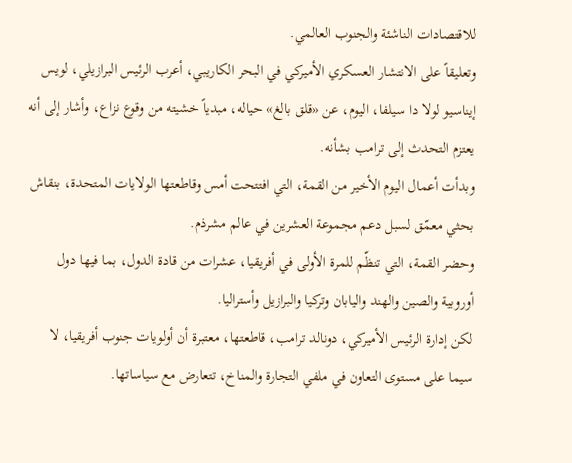للاقتصادات الناشئة والجنوب العالمي.
وتعليقاً على الانتشار العسكري الأميركي في البحر الكاريبي، أعرب الرئيس البرازيلي، لويس إيناسيو لولا دا سيلفا، اليوم، عن «قلق بالغ» حياله، مبدياً خشيته من وقوع نزاع، وأشار إلى أنه يعتزم التحدث إلى ترامب بشأنه.
وبدأت أعمال اليوم الأخير من القمة، التي افتتحت أمس وقاطعتها الولايات المتحدة، بنقاش بحثي معمّق لسبل دعم مجموعة العشرين في عالم مشرذم.
وحضر القمة، التي تنظّم للمرة الأولى في أفريقيا، عشرات من قادة الدول، بما فيها دول أوروبية والصين والهند واليابان وتركيا والبرازيل وأستراليا.
لكن إدارة الرئيس الأميركي، دونالد ترامب، قاطعتها، معتبرة أن أولويات جنوب أفريقيا، لا سيما على مستوى التعاون في ملفي التجارة والمناخ، تتعارض مع سياساتها.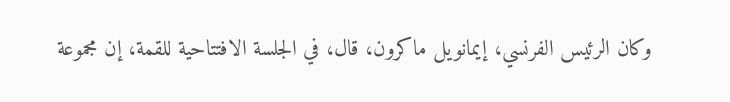وكان الرئيس الفرنسي، إيمانويل ماكرون، قال، في الجلسة الافتتاحية للقمة، إن مجموعة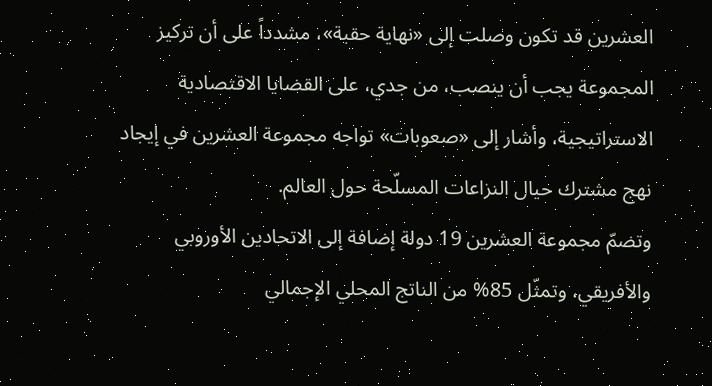العشرين قد تكون وصلت إلى «نهاية حقبة»، مشدداً على أن تركيز المجموعة يجب أن ينصب، من جدي، على القضايا الاقتصادية الاستراتيجية، وأشار إلى «صعوبات» تواجه مجموعة العشرين في إيجاد نهج مشترك حيال النزاعات المسلّحة حول العالم.
وتضمّ مجموعة العشرين 19 دولة إضافة إلى الاتحادين الأوروبي والأفريقي، وتمثّل 85% من الناتج المحلي الإجمالي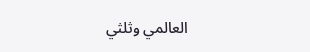العالمي وثلثي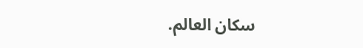سكان العالم.